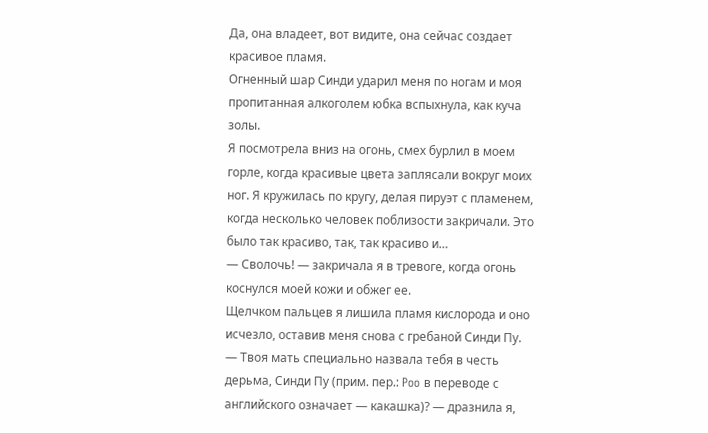Да, она владеет, вот видите, она сейчас создает красивое пламя.
Огненный шар Синди ударил меня по ногам и моя пропитанная алкоголем юбка вспыхнула, как куча золы.
Я посмотрела вниз на огонь, смех бурлил в моем горле, когда красивые цвета заплясали вокруг моих ног. Я кружилась по кругу, делая пируэт с пламенем, когда несколько человек поблизости закричали. Это было так красиво, так, так красиво и…
— Сволочь! — закричала я в тревоге, когда огонь коснулся моей кожи и обжег ее.
Щелчком пальцев я лишила пламя кислорода и оно исчезло, оставив меня снова с гребаной Синди Пу.
— Твоя мать специально назвала тебя в честь дерьма, Синди Пу (прим. пер.: Poo в переводе с английского означает — какашка)? — дразнила я,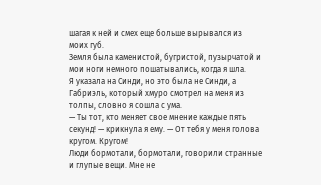шагая к ней и смех еще больше вырывался из моих губ.
Земля была каменистой, бугристой, пузырчатой и мои ноги немного пошатывались, когда я шла.
Я указала на Синди, но это была не Синди, а Габриэль, который хмуро смотрел на меня из толпы, словно я сошла с ума.
— Ты тот, кто меняет свое мнение каждые пять секунд! — крикнула я ему. — От тебя у меня голова кругом. Кругом!
Люди бормотали, бормотали, говорили странные и глупые вещи. Мне не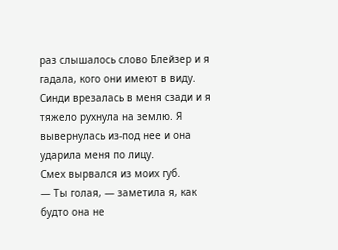раз слышалось слово Блейзер и я гадала, кого они имеют в виду.
Синди врезалась в меня сзади и я тяжело рухнула на землю. Я вывернулась из-под нее и она ударила меня по лицу.
Смех вырвался из моих губ.
— Ты голая, — заметила я, как будто она не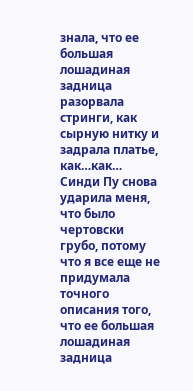знала, что ее большая лошадиная задница разорвала стринги, как сырную нитку и задрала платье, как…как…
Синди Пу снова ударила меня, что было чертовски грубо, потому что я все еще не придумала точного описания того, что ее большая лошадиная задница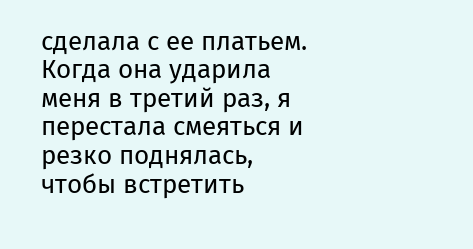сделала с ее платьем.
Когда она ударила меня в третий раз, я перестала смеяться и резко поднялась, чтобы встретить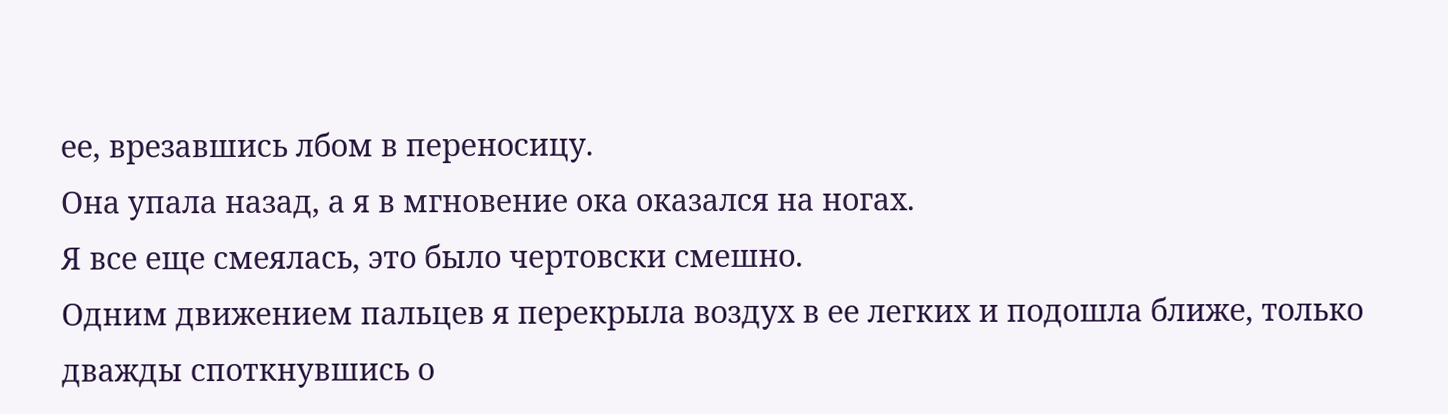ее, врезавшись лбом в переносицу.
Она упала назад, а я в мгновение ока оказался на ногах.
Я все еще смеялась, это было чертовски смешно.
Одним движением пальцев я перекрыла воздух в ее легких и подошла ближе, только дважды споткнувшись о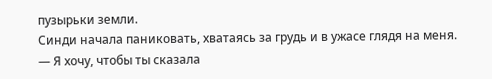пузырьки земли.
Синди начала паниковать, хватаясь за грудь и в ужасе глядя на меня.
— Я хочу, чтобы ты сказала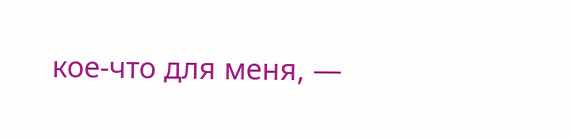кое-что для меня, —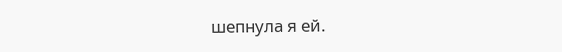шепнула я ей.